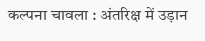कल्पना चावला : अंतरिक्ष में उड़ान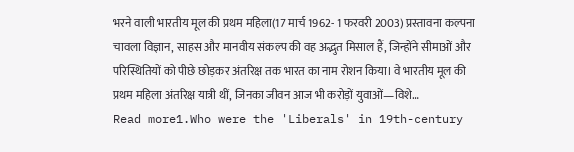भरने वाली भारतीय मूल की प्रथम महिला(17 मार्च 1962- 1 फरवरी 2003) प्रस्तावना कल्पना चावला विज्ञान, साहस और मानवीय संकल्प की वह अद्भुत मिसाल हैं, जिन्होंने सीमाओं और परिस्थितियों को पीछे छोड़कर अंतरिक्ष तक भारत का नाम रोशन किया। वे भारतीय मूल की प्रथम महिला अंतरिक्ष यात्री थीं, जिनका जीवन आज भी करोड़ों युवाओं—विशे…
Read more1.Who were the 'Liberals' in 19th-century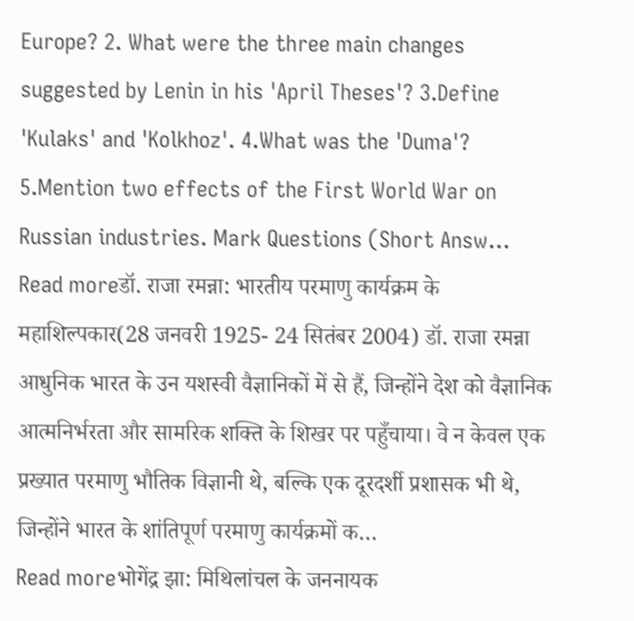Europe? 2. What were the three main changes suggested by Lenin in his 'April Theses'? 3.Define 'Kulaks' and 'Kolkhoz'. 4.What was the 'Duma'? 5.Mention two effects of the First World War on Russian industries. Mark Questions (Short Answ…
Read moreडॉ. राजा रमन्ना: भारतीय परमाणु कार्यक्रम के महाशिल्पकार(28 जनवरी 1925- 24 सितंबर 2004) डॉ. राजा रमन्ना आधुनिक भारत के उन यशस्वी वैज्ञानिकों में से हैं, जिन्होंने देश को वैज्ञानिक आत्मनिर्भरता और सामरिक शक्ति के शिखर पर पहुँचाया। वे न केवल एक प्रख्यात परमाणु भौतिक विज्ञानी थे, बल्कि एक दूरदर्शी प्रशासक भी थे, जिन्होंने भारत के शांतिपूर्ण परमाणु कार्यक्रमों क…
Read moreभोगेंद्र झा: मिथिलांचल के जननायक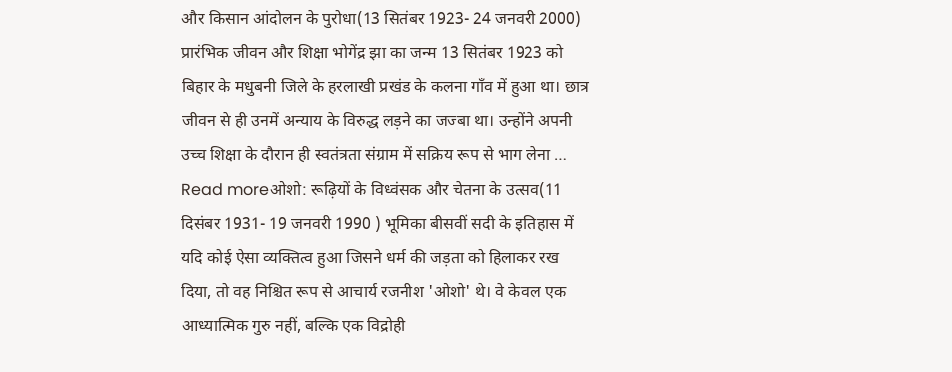और किसान आंदोलन के पुरोधा(13 सितंबर 1923- 24 जनवरी 2000) प्रारंभिक जीवन और शिक्षा भोगेंद्र झा का जन्म 13 सितंबर 1923 को बिहार के मधुबनी जिले के हरलाखी प्रखंड के कलना गाँव में हुआ था। छात्र जीवन से ही उनमें अन्याय के विरुद्ध लड़ने का जज्बा था। उन्होंने अपनी उच्च शिक्षा के दौरान ही स्वतंत्रता संग्राम में सक्रिय रूप से भाग लेना …
Read moreओशो: रूढ़ियों के विध्वंसक और चेतना के उत्सव(11 दिसंबर 1931- 19 जनवरी 1990 ) भूमिका बीसवीं सदी के इतिहास में यदि कोई ऐसा व्यक्तित्व हुआ जिसने धर्म की जड़ता को हिलाकर रख दिया, तो वह निश्चित रूप से आचार्य रजनीश 'ओशो' थे। वे केवल एक आध्यात्मिक गुरु नहीं, बल्कि एक विद्रोही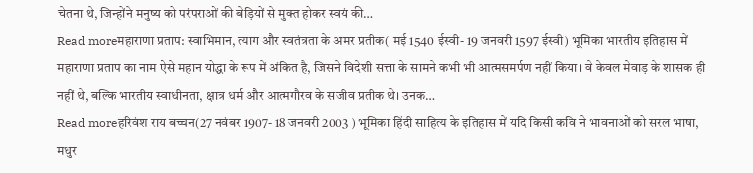चेतना थे, जिन्होंने मनुष्य को परंपराओं की बेड़ियों से मुक्त होकर स्वयं की…
Read moreमहाराणा प्रताप: स्वाभिमान, त्याग और स्वतंत्रता के अमर प्रतीक( मई 1540 ईस्वी- 19 जनवरी 1597 ईस्वी) भूमिका भारतीय इतिहास में महाराणा प्रताप का नाम ऐसे महान योद्धा के रूप में अंकित है, जिसने विदेशी सत्ता के सामने कभी भी आत्मसमर्पण नहीं किया। वे केवल मेवाड़ के शासक ही नहीं थे, बल्कि भारतीय स्वाधीनता, क्षात्र धर्म और आत्मगौरव के सजीव प्रतीक थे। उनक…
Read moreहरिवंश राय बच्चन(27 नवंबर 1907- 18 जनवरी 2003 ) भूमिका हिंदी साहित्य के इतिहास में यदि किसी कवि ने भावनाओं को सरल भाषा, मधुर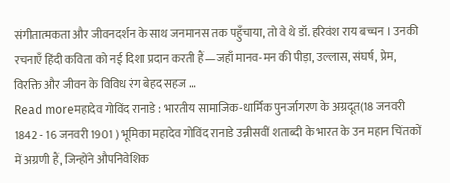संगीतात्मकता और जीवनदर्शन के साथ जनमानस तक पहुँचाया, तो वे थे डॉ. हरिवंश राय बच्चन । उनकी रचनाएँ हिंदी कविता को नई दिशा प्रदान करती हैं—जहाँ मानव-मन की पीड़ा, उल्लास, संघर्ष, प्रेम, विरक्ति और जीवन के विविध रंग बेहद सहज …
Read moreमहादेव गोविंद रानाडे : भारतीय सामाजिक-धार्मिक पुनर्जागरण के अग्रदूत(18 जनवरी 1842 - 16 जनवरी 1901 ) भूमिका महादेव गोविंद रानाडे उन्नीसवीं शताब्दी के भारत के उन महान चिंतकों में अग्रणी हैं, जिन्होंने औपनिवेशिक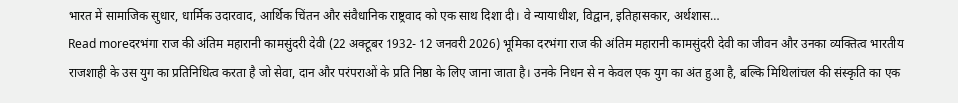भारत में सामाजिक सुधार, धार्मिक उदारवाद, आर्थिक चिंतन और संवैधानिक राष्ट्रवाद को एक साथ दिशा दी। वे न्यायाधीश, विद्वान, इतिहासकार, अर्थशास…
Read moreदरभंगा राज की अंतिम महारानी कामसुंदरी देवी (22 अक्टूबर 1932- 12 जनवरी 2026) भूमिका दरभंगा राज की अंतिम महारानी कामसुंदरी देवी का जीवन और उनका व्यक्तित्व भारतीय राजशाही के उस युग का प्रतिनिधित्व करता है जो सेवा, दान और परंपराओं के प्रति निष्ठा के लिए जाना जाता है। उनके निधन से न केवल एक युग का अंत हुआ है, बल्कि मिथिलांचल की संस्कृति का एक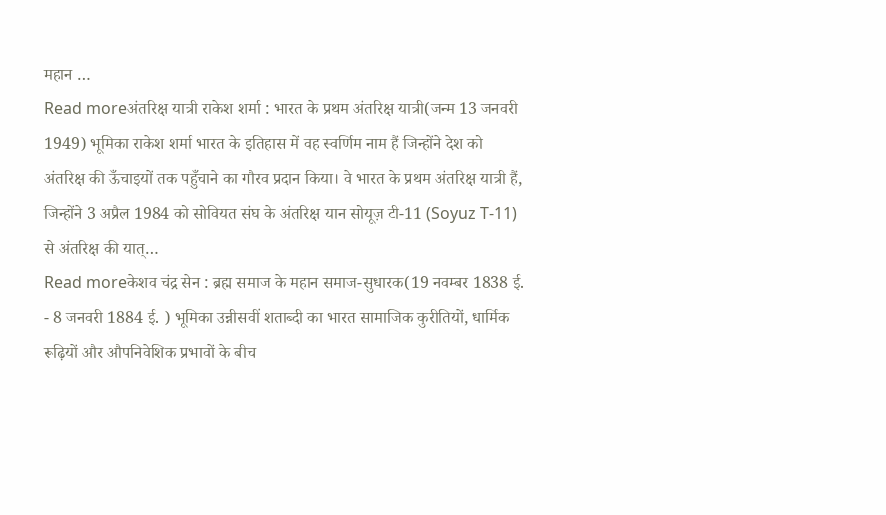महान …
Read moreअंतरिक्ष यात्री राकेश शर्मा : भारत के प्रथम अंतरिक्ष यात्री(जन्म 13 जनवरी 1949) भूमिका राकेश शर्मा भारत के इतिहास में वह स्वर्णिम नाम हैं जिन्होंने देश को अंतरिक्ष की ऊँचाइयों तक पहुँचाने का गौरव प्रदान किया। वे भारत के प्रथम अंतरिक्ष यात्री हैं, जिन्होंने 3 अप्रैल 1984 को सोवियत संघ के अंतरिक्ष यान सोयूज़ टी-11 (Soyuz T-11) से अंतरिक्ष की यात्…
Read moreकेशव चंद्र सेन : ब्रह्म समाज के महान समाज-सुधारक(19 नवम्बर 1838 ई. - 8 जनवरी 1884 ई. ) भूमिका उन्नीसवीं शताब्दी का भारत सामाजिक कुरीतियों, धार्मिक रूढ़ियों और औपनिवेशिक प्रभावों के बीच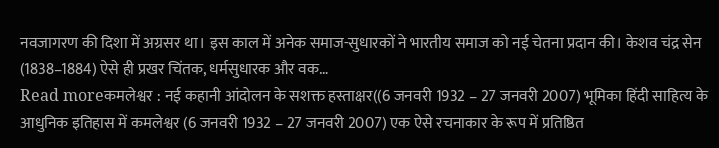नवजागरण की दिशा में अग्रसर था। इस काल में अनेक समाज-सुधारकों ने भारतीय समाज को नई चेतना प्रदान की। केशव चंद्र सेन (1838–1884) ऐसे ही प्रखर चिंतक, धर्मसुधारक और वक…
Read moreकमलेश्वर : नई कहानी आंदोलन के सशक्त हस्ताक्षर((6 जनवरी 1932 – 27 जनवरी 2007) भूमिका हिंदी साहित्य के आधुनिक इतिहास में कमलेश्वर (6 जनवरी 1932 – 27 जनवरी 2007) एक ऐसे रचनाकार के रूप में प्रतिष्ठित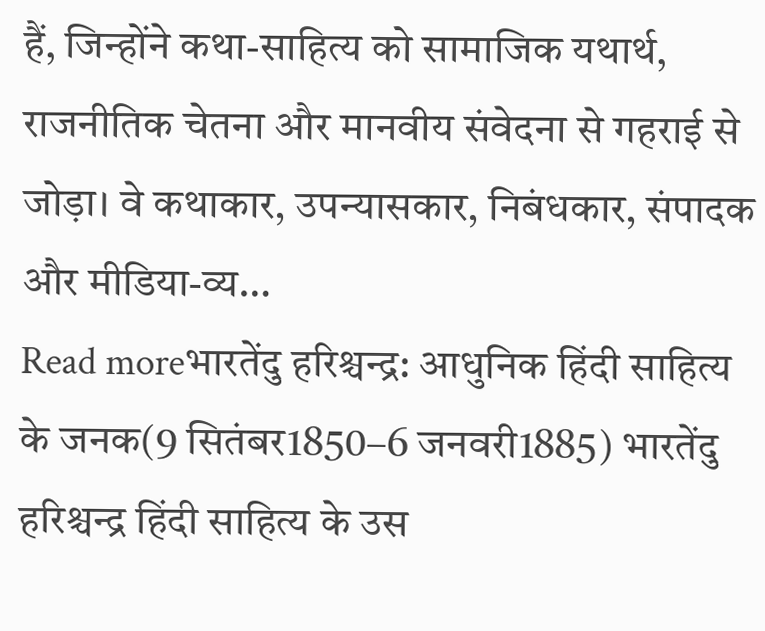हैं, जिन्होंने कथा-साहित्य को सामाजिक यथार्थ, राजनीतिक चेतना और मानवीय संवेदना से गहराई से जोड़ा। वे कथाकार, उपन्यासकार, निबंधकार, संपादक और मीडिया-व्य…
Read moreभारतेंदु हरिश्चन्द्र: आधुनिक हिंदी साहित्य के जनक(9 सितंबर1850–6 जनवरी1885) भारतेंदु हरिश्चन्द्र हिंदी साहित्य के उस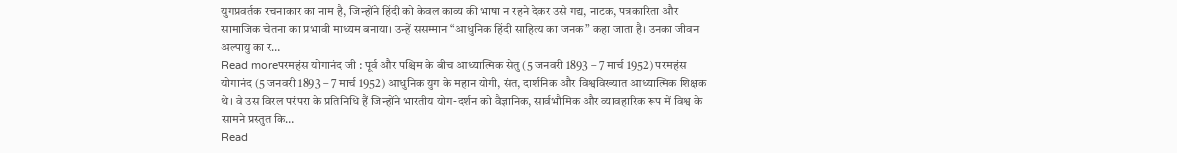युगप्रवर्तक रचनाकार का नाम है, जिन्होंने हिंदी को केवल काव्य की भाषा न रहने देकर उसे गद्य, नाटक, पत्रकारिता और सामाजिक चेतना का प्रभावी माध्यम बनाया। उन्हें ससम्मान “आधुनिक हिंदी साहित्य का जनक” कहा जाता है। उनका जीवन अल्पायु का र…
Read moreपरमहंस योगानंद जी : पूर्व और पश्चिम के बीच आध्यात्मिक सेतु (5 जनवरी 1893 – 7 मार्च 1952) परमहंस योगानंद (5 जनवरी 1893 – 7 मार्च 1952) आधुनिक युग के महान योगी, संत, दार्शनिक और विश्वविख्यात आध्यात्मिक शिक्षक थे। वे उस विरल परंपरा के प्रतिनिधि हैं जिन्होंने भारतीय योग-दर्शन को वैज्ञानिक, सार्वभौमिक और व्यावहारिक रूप में विश्व के सामने प्रस्तुत कि…
Read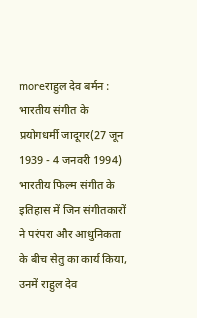moreराहुल देव बर्मन : भारतीय संगीत के प्रयोगधर्मी जादूगर(27 जून 1939 - 4 जनवरी 1994) भारतीय फिल्म संगीत के इतिहास में जिन संगीतकारों ने परंपरा और आधुनिकता के बीच सेतु का कार्य किया, उनमें राहुल देव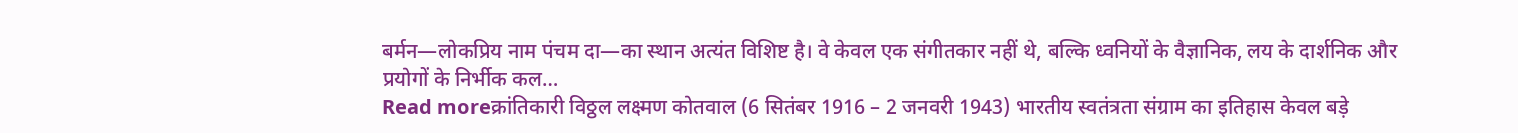बर्मन—लोकप्रिय नाम पंचम दा—का स्थान अत्यंत विशिष्ट है। वे केवल एक संगीतकार नहीं थे, बल्कि ध्वनियों के वैज्ञानिक, लय के दार्शनिक और प्रयोगों के निर्भीक कल…
Read moreक्रांतिकारी विठ्ठल लक्ष्मण कोतवाल (6 सितंबर 1916 – 2 जनवरी 1943) भारतीय स्वतंत्रता संग्राम का इतिहास केवल बड़े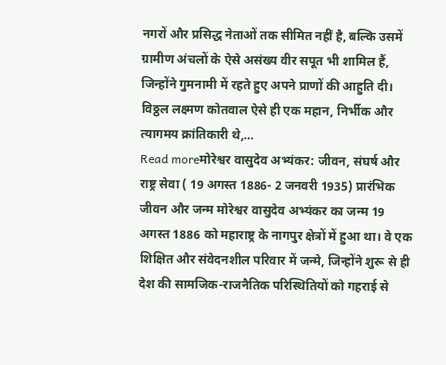नगरों और प्रसिद्ध नेताओं तक सीमित नहीं है, बल्कि उसमें ग्रामीण अंचलों के ऐसे असंख्य वीर सपूत भी शामिल हैं, जिन्होंने गुमनामी में रहते हुए अपने प्राणों की आहुति दी। विठ्ठल लक्ष्मण कोतवाल ऐसे ही एक महान, निर्भीक और त्यागमय क्रांतिकारी थे,…
Read moreमोरेश्वर वासुदेव अभ्यंकर: जीवन, संघर्ष और राष्ट्र सेवा ( 19 अगस्त 1886- 2 जनवरी 1935) प्रारंभिक जीवन और जन्म मोरेश्वर वासुदेव अभ्यंकर का जन्म 19 अगस्त 1886 को महाराष्ट्र के नागपुर क्षेत्रों में हुआ था। वे एक शिक्षित और संवेदनशील परिवार में जन्मे, जिन्होंने शुरू से ही देश की सामजिक-राजनैतिक परिस्थितियों को गहराई से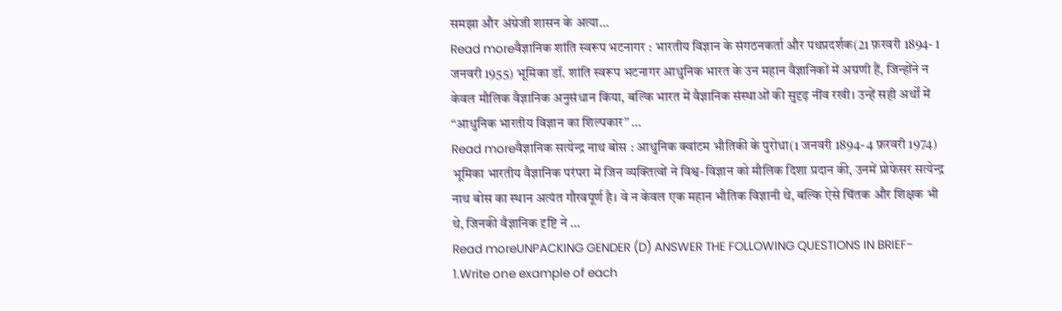समझा और अंग्रेजी शासन के अत्या…
Read moreवैज्ञानिक शांति स्वरूप भटनागर : भारतीय विज्ञान के संगठनकर्ता और पथप्रदर्शक(21 फ़रवरी 1894- 1 जनवरी 1955) भूमिका डॉ. शांति स्वरूप भटनागर आधुनिक भारत के उन महान वैज्ञानिकों में अग्रणी हैं, जिन्होंने न केवल मौलिक वैज्ञानिक अनुसंधान किया, बल्कि भारत में वैज्ञानिक संस्थाओं की सुदृढ़ नींव रखी। उन्हें सही अर्थों में “आधुनिक भारतीय विज्ञान का शिल्पकार” …
Read moreवैज्ञानिक सत्येन्द्र नाथ बोस : आधुनिक क्वांटम भौतिकी के पुरोधा(1 जनवरी 1894- 4 फ़रवरी 1974) भूमिका भारतीय वैज्ञानिक परंपरा में जिन व्यक्तित्वों ने विश्व-विज्ञान को मौलिक दिशा प्रदान की, उनमें प्रोफेसर सत्येन्द्र नाथ बोस का स्थान अत्यंत गौरवपूर्ण है। वे न केवल एक महान भौतिक विज्ञानी थे, बल्कि ऐसे चिंतक और शिक्षक भी थे, जिनकी वैज्ञानिक दृष्टि ने …
Read moreUNPACKING GENDER (D) ANSWER THE FOLLOWING QUESTIONS IN BRIEF- 1.Write one example of each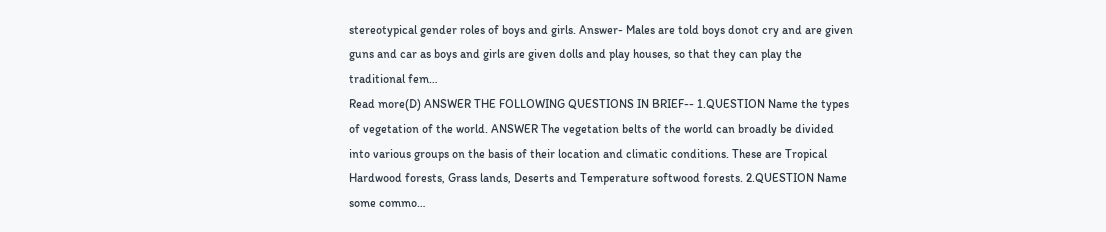stereotypical gender roles of boys and girls. Answer- Males are told boys donot cry and are given guns and car as boys and girls are given dolls and play houses, so that they can play the traditional fem…
Read more(D) ANSWER THE FOLLOWING QUESTIONS IN BRIEF-- 1.QUESTION Name the types of vegetation of the world. ANSWER The vegetation belts of the world can broadly be divided into various groups on the basis of their location and climatic conditions. These are Tropical Hardwood forests, Grass lands, Deserts and Temperature softwood forests. 2.QUESTION Name some commo…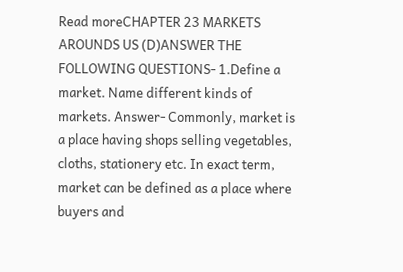Read moreCHAPTER 23 MARKETS AROUNDS US (D)ANSWER THE FOLLOWING QUESTIONS- 1.Define a market. Name different kinds of markets. Answer- Commonly, market is a place having shops selling vegetables, cloths, stationery etc. In exact term, market can be defined as a place where buyers and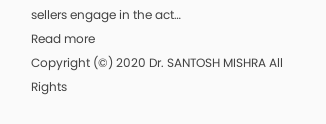sellers engage in the act…
Read more
Copyright (©) 2020 Dr. SANTOSH MISHRA All Rights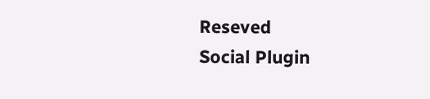Reseved
Social Plugin